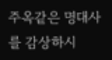주옥같은 명대사를 감상하시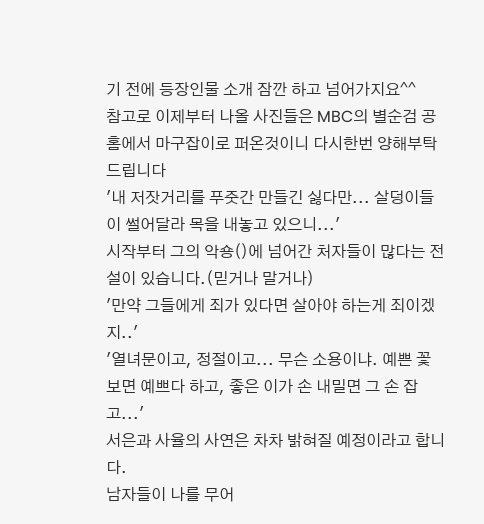기 전에 등장인물 소개 잠깐 하고 넘어가지요^^
참고로 이제부터 나올 사진들은 MBC의 별순검 공홈에서 마구잡이로 퍼온것이니 다시한번 양해부탁드립니다
'내 저잣거리를 푸줏간 만들긴 싫다만... 살덩이들이 썰어달라 목을 내놓고 있으니...'
시작부터 그의 악숑()에 넘어간 처자들이 많다는 전설이 있습니다.(믿거나 말거나)
'만약 그들에게 죄가 있다면 살아야 하는게 죄이겠지..'
'열녀문이고, 정절이고... 무슨 소용이냐. 예쁜 꽃 보면 예쁘다 하고, 좋은 이가 손 내밀면 그 손 잡고...'
서은과 사율의 사연은 차차 밝혀질 예정이라고 합니다.
남자들이 나를 무어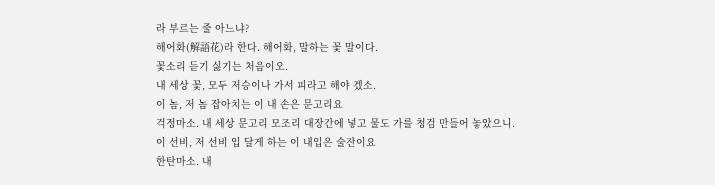라 부르는 줄 아느냐?
해어화(解語花)라 한다. 해어화, 말하는 꽃 말이다.
꽃소리 듣기 싫기는 처음이오.
내 세상 꽃, 모두 저승이나 가서 피라고 해야 겠소.
이 놈, 저 놈 잡아치는 이 내 손은 문고리요
걱정마소. 내 세상 문고리 모조리 대장간에 넣고 물도 가를 청검 만들어 놓았으니.
이 선비, 저 선비 입 달게 하는 이 내입은 술잔이요
한탄마소. 내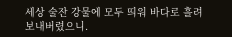세상 술잔 강물에 모두 띄워 바다로 흘려 보내버렸으니.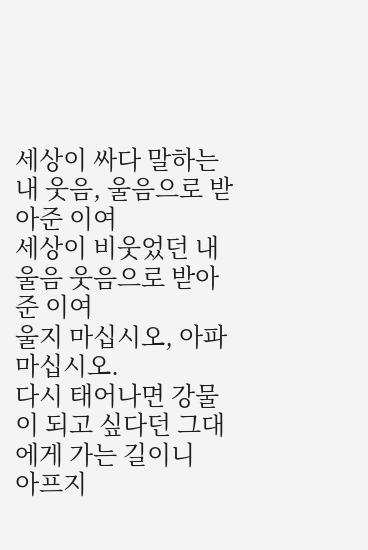세상이 싸다 말하는 내 웃음, 울음으로 받아준 이여
세상이 비웃었던 내 울음 웃음으로 받아준 이여
울지 마십시오, 아파 마십시오.
다시 태어나면 강물이 되고 싶다던 그대에게 가는 길이니
아프지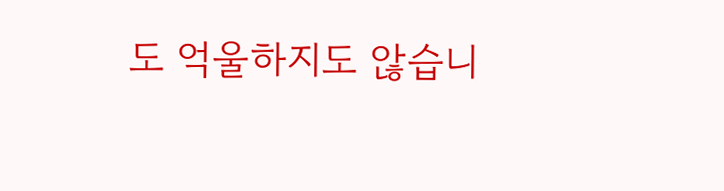도 억울하지도 않습니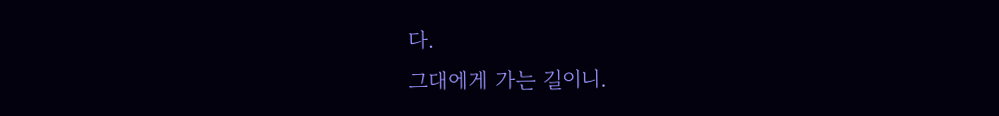다.
그대에게 가는 길이니.